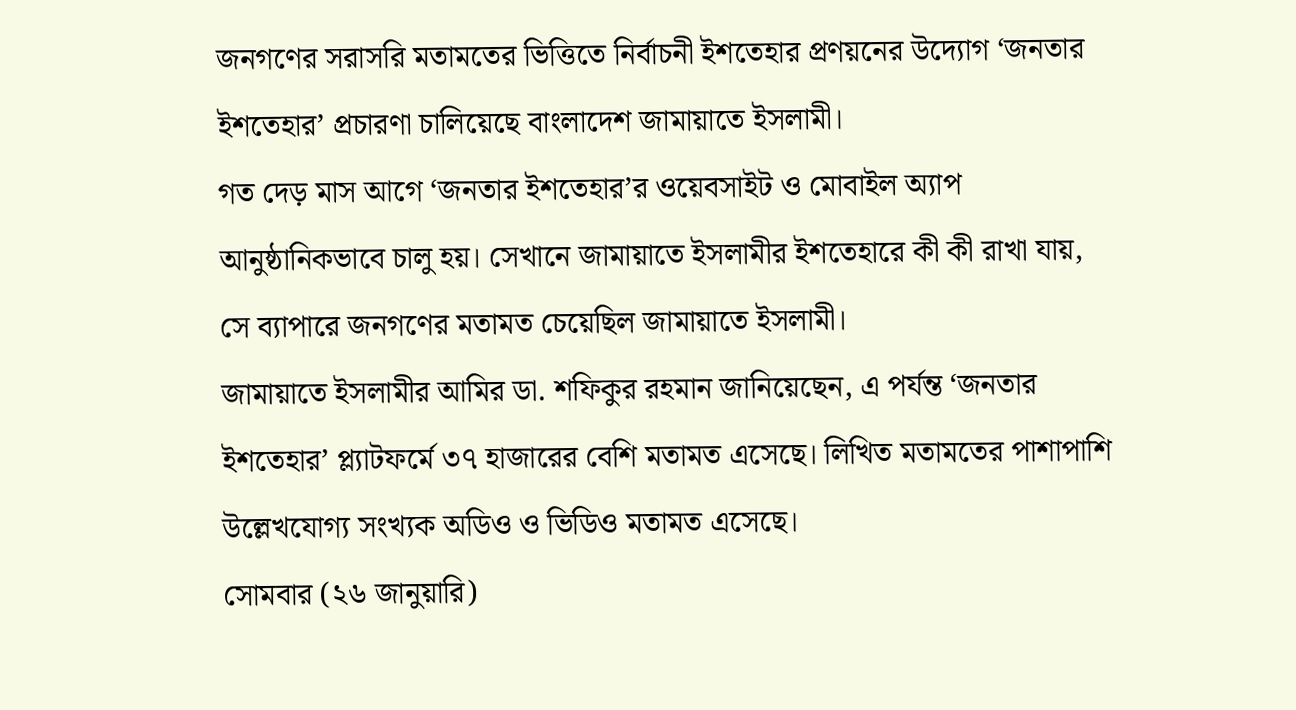জনগণের সরাসরি মতামতের ভিত্তিতে নির্বাচনী ইশতেহার প্রণয়নের উদ্যোগ ‘জনতার ইশতেহার’ প্রচারণা চালিয়েছে বাংলাদেশ জামায়াতে ইসলামী।
গত দেড় মাস আগে ‘জনতার ইশতেহার’র ওয়েবসাইট ও মোবাইল অ্যাপ আনুষ্ঠানিকভাবে চালু হয়। সেখানে জামায়াতে ইসলামীর ইশতেহারে কী কী রাখা যায়, সে ব্যাপারে জনগণের মতামত চেয়েছিল জামায়াতে ইসলামী।
জামায়াতে ইসলামীর আমির ডা. শফিকুর রহমান জানিয়েছেন, এ পর্যন্ত ‘জনতার ইশতেহার’ প্ল্যাটফর্মে ৩৭ হাজারের বেশি মতামত এসেছে। লিখিত মতামতের পাশাপাশি উল্লেখযোগ্য সংখ্যক অডিও ও ভিডিও মতামত এসেছে।
সোমবার (২৬ জানুয়ারি)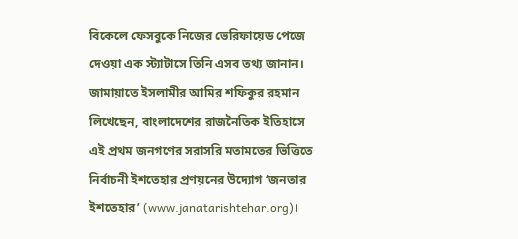বিকেলে ফেসবুকে নিজের ভেরিফায়েড পেজে দেওয়া এক স্ট্যাটাসে তিনি এসব তথ্য জানান।
জামায়াতে ইসলামীর আমির শফিকুর রহমান লিখেছেন, বাংলাদেশের রাজনৈতিক ইতিহাসে এই প্রথম জনগণের সরাসরি মতামতের ভিত্তিতে নির্বাচনী ইশতেহার প্রণয়নের উদ্যোগ ‘জনতার ইশতেহার’ (www.janatarishtehar.org)।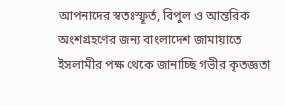আপনাদের স্বতঃস্ফূর্ত, বিপুল ও আন্তরিক অংশগ্রহণের জন্য বাংলাদেশ জামায়াতে ইসলামীর পক্ষ থেকে জানাচ্ছি গভীর কৃতজ্ঞতা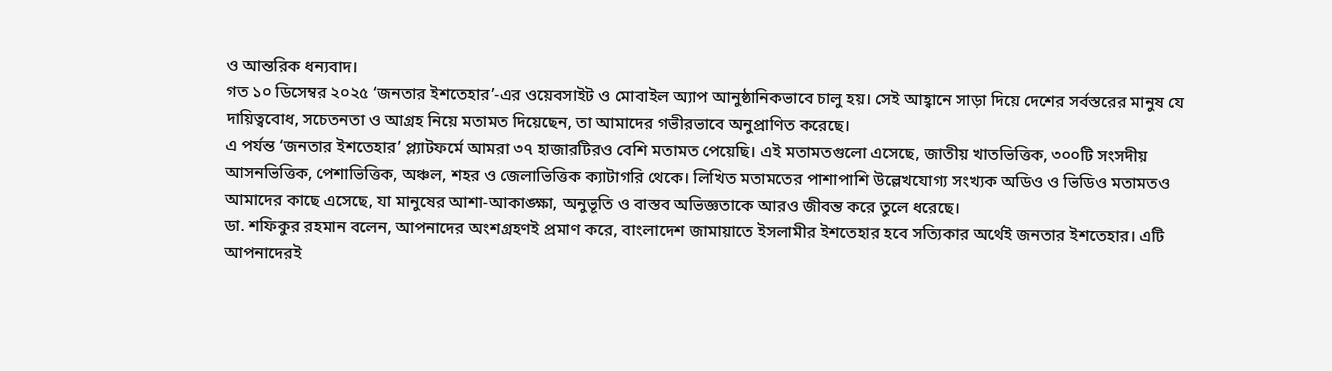ও আন্তরিক ধন্যবাদ।
গত ১০ ডিসেম্বর ২০২৫ ‘জনতার ইশতেহার’-এর ওয়েবসাইট ও মোবাইল অ্যাপ আনুষ্ঠানিকভাবে চালু হয়। সেই আহ্বানে সাড়া দিয়ে দেশের সর্বস্তরের মানুষ যে দায়িত্ববোধ, সচেতনতা ও আগ্রহ নিয়ে মতামত দিয়েছেন, তা আমাদের গভীরভাবে অনুপ্রাণিত করেছে।
এ পর্যন্ত ‘জনতার ইশতেহার’ প্ল্যাটফর্মে আমরা ৩৭ হাজারটিরও বেশি মতামত পেয়েছি। এই মতামতগুলো এসেছে, জাতীয় খাতভিত্তিক, ৩০০টি সংসদীয় আসনভিত্তিক, পেশাভিত্তিক, অঞ্চল, শহর ও জেলাভিত্তিক ক্যাটাগরি থেকে। লিখিত মতামতের পাশাপাশি উল্লেখযোগ্য সংখ্যক অডিও ও ভিডিও মতামতও আমাদের কাছে এসেছে, যা মানুষের আশা-আকাঙ্ক্ষা, অনুভূতি ও বাস্তব অভিজ্ঞতাকে আরও জীবন্ত করে তুলে ধরেছে।
ডা. শফিকুর রহমান বলেন, আপনাদের অংশগ্রহণই প্রমাণ করে, বাংলাদেশ জামায়াতে ইসলামীর ইশতেহার হবে সত্যিকার অর্থেই জনতার ইশতেহার। এটি আপনাদেরই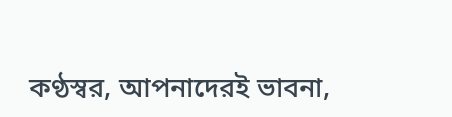কণ্ঠস্বর, আপনাদেরই ভাবনা,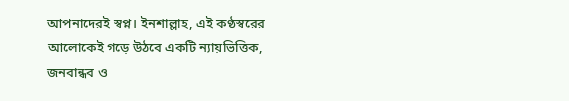আপনাদেরই স্বপ্ন। ইনশাল্লাহ, এই কণ্ঠস্বরের আলোকেই গড়ে উঠবে একটি ন্যায়ভিত্তিক, জনবান্ধব ও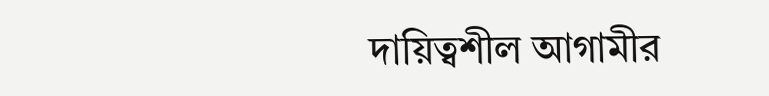দায়িত্বশীল আগামীর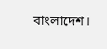বাংলাদেশ।